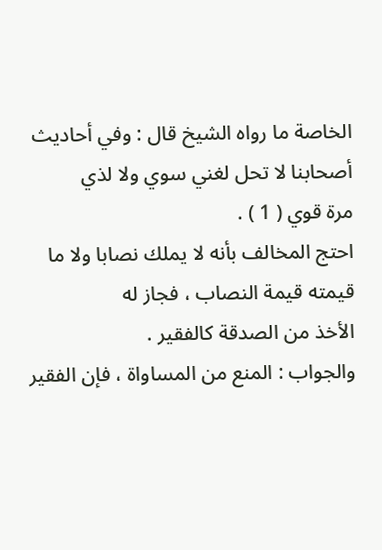الخاصة ما رواه الشيخ قال : وفي أحاديث أصحابنا لا تحل لغني سوي ولا لذي
مرة قوي ( 1 ) .
احتج المخالف بأنه لا يملك نصابا ولا ما قيمته قيمة النصاب ، فجاز له
الأخذ من الصدقة كالفقير .
والجواب : المنع من المساواة ، فإن الفقير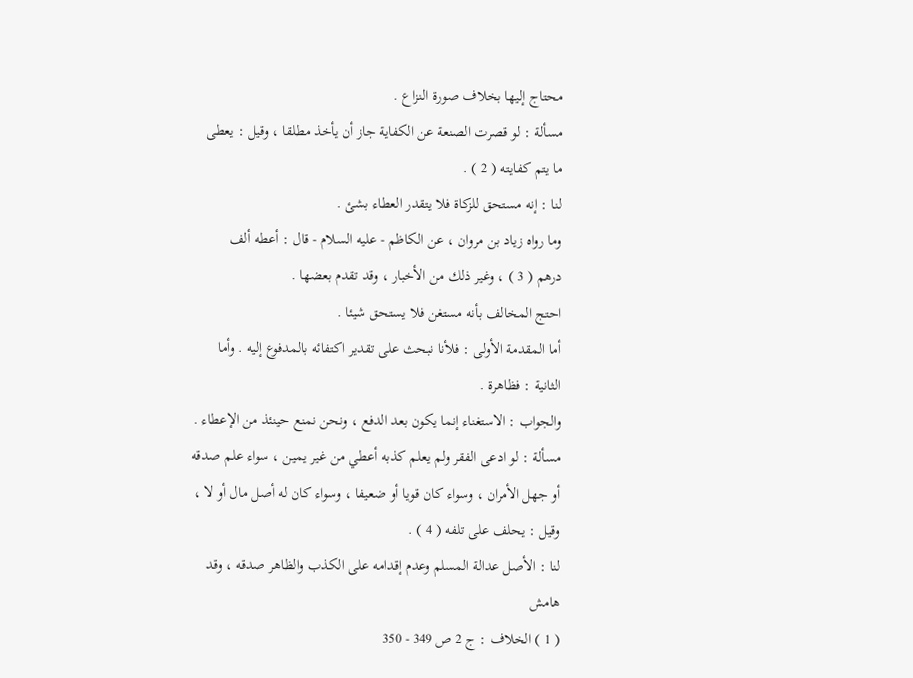محتاج إليها بخلاف صورة النزاع .
مسألة : لو قصرت الصنعة عن الكفاية جاز أن يأخذ مطلقا ، وقيل : يعطى
ما يتم كفايته ( 2 ) .
لنا : إنه مستحق للزكاة فلا يتقدر العطاء بشئ .
وما رواه زياد بن مروان ، عن الكاظم - عليه السلام - قال : أعطه ألف
درهم ( 3 ) ، وغير ذلك من الأخبار ، وقد تقدم بعضها .
احتج المخالف بأنه مستغن فلا يستحق شيئا .
أما المقدمة الأولى : فلأنا نبحث على تقدير اكتفائه بالمدفوع إليه . وأما
الثانية : فظاهرة .
والجواب : الاستغناء إنما يكون بعد الدفع ، ونحن نمنع حينئذ من الإعطاء .
مسألة : لو ادعى الفقر ولم يعلم كذبه أعطي من غير يمين ، سواء علم صدقه
أو جهل الأمران ، وسواء كان قويا أو ضعيفا ، وسواء كان له أصل مال أو لا ،
وقيل : يحلف على تلفه ( 4 ) .
لنا : الأصل عدالة المسلم وعدم إقدامه على الكذب والظاهر صدقه ، وقد
هامش
( 1 ) الخلاف : ج 2 ص 349 - 350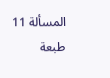المسألة 11 طبعة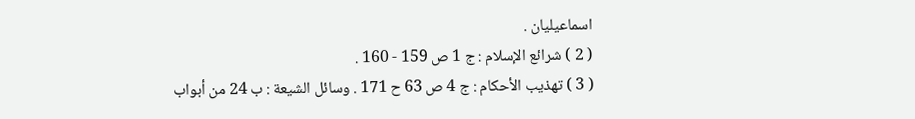اسماعيليان .
( 2 ) شرائع الإسلام : ج 1 ص 159 - 160 .
( 3 ) تهذيب الأحكام : ج 4 ص 63 ح 171 . وسائل الشيعة : ب 24 من أبواب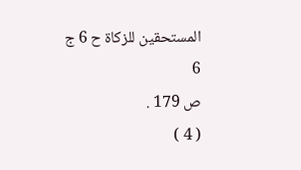المستحقين للزكاة ح 6 ج 6
ص 179 .
( 4 )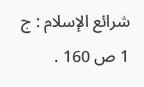شرائع الإسلام : ج 1 ص 160 .